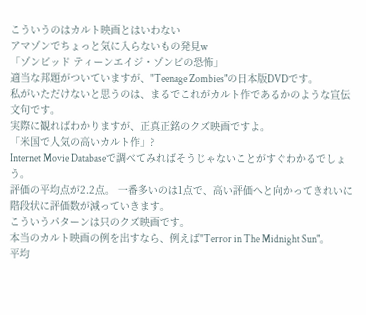こういうのはカルト映画とはいわない
アマゾンでちょっと気に入らないもの発見w
「ゾンビッド ティーンエイジ・ゾンビの恐怖」
適当な邦題がついていますが、"Teenage Zombies"の日本版DVDです。
私がいただけないと思うのは、まるでこれがカルト作であるかのような宣伝文句です。
実際に観ればわかりますが、正真正銘のクズ映画ですよ。
「米国で人気の高いカルト作」?
Internet Movie Databaseで調べてみればそうじゃないことがすぐわかるでしょう。
評価の平均点が2.2点。 一番多いのは1点で、高い評価へと向かってきれいに階段状に評価数が減っていきます。
こういうパターンは只のクズ映画です。
本当のカルト映画の例を出すなら、例えば"Terror in The Midnight Sun"。
平均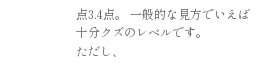点3.4点。 一般的な見方でいえば十分クズのレベルです。
ただし、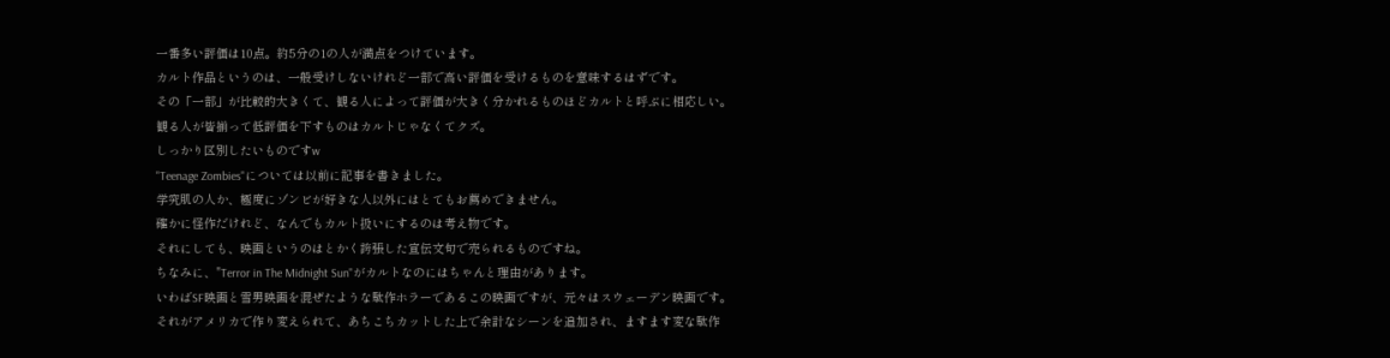一番多い評価は10点。約5分の1の人が満点をつけています。
カルト作品というのは、一般受けしないけれど一部で高い評価を受けるものを意味するはずです。
その「一部」が比較的大きくて、観る人によって評価が大きく分かれるものほどカルトと呼ぶに相応しい。
観る人が皆揃って低評価を下すものはカルトじゃなくてクズ。
しっかり区別したいものですw
"Teenage Zombies"については以前に記事を書きました。
学究肌の人か、極度にゾンビが好きな人以外にはとてもお薦めできません。
確かに怪作だけれど、なんでもカルト扱いにするのは考え物です。
それにしても、映画というのはとかく誇張した宣伝文句で売られるものですね。
ちなみに、"Terror in The Midnight Sun"がカルトなのにはちゃんと理由があります。
いわばSF映画と雪男映画を混ぜたような駄作ホラーであるこの映画ですが、元々はスウェーデン映画です。
それがアメリカで作り変えられて、あちこちカットした上で余計なシーンを追加され、ますます変な駄作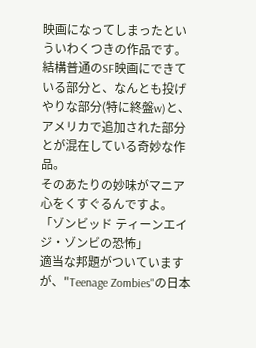映画になってしまったといういわくつきの作品です。
結構普通のSF映画にできている部分と、なんとも投げやりな部分(特に終盤w)と、アメリカで追加された部分とが混在している奇妙な作品。
そのあたりの妙味がマニア心をくすぐるんですよ。
「ゾンビッド ティーンエイジ・ゾンビの恐怖」
適当な邦題がついていますが、"Teenage Zombies"の日本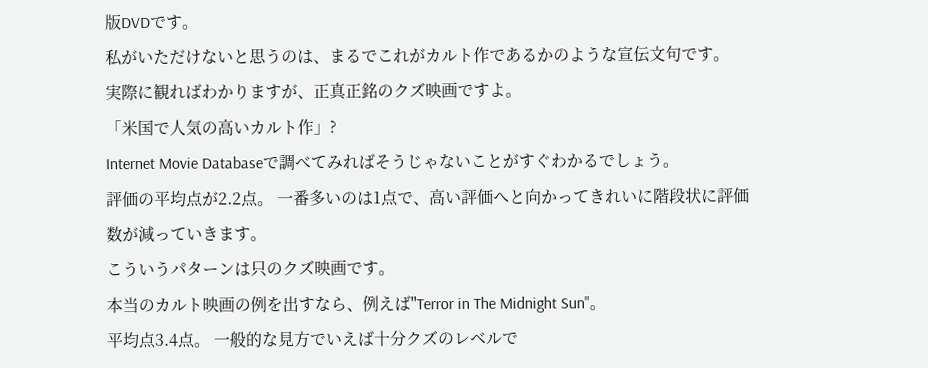版DVDです。
私がいただけないと思うのは、まるでこれがカルト作であるかのような宣伝文句です。
実際に観ればわかりますが、正真正銘のクズ映画ですよ。
「米国で人気の高いカルト作」?
Internet Movie Databaseで調べてみればそうじゃないことがすぐわかるでしょう。
評価の平均点が2.2点。 一番多いのは1点で、高い評価へと向かってきれいに階段状に評価数が減っていきます。
こういうパターンは只のクズ映画です。
本当のカルト映画の例を出すなら、例えば"Terror in The Midnight Sun"。
平均点3.4点。 一般的な見方でいえば十分クズのレベルで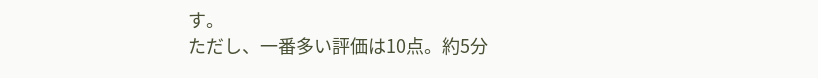す。
ただし、一番多い評価は10点。約5分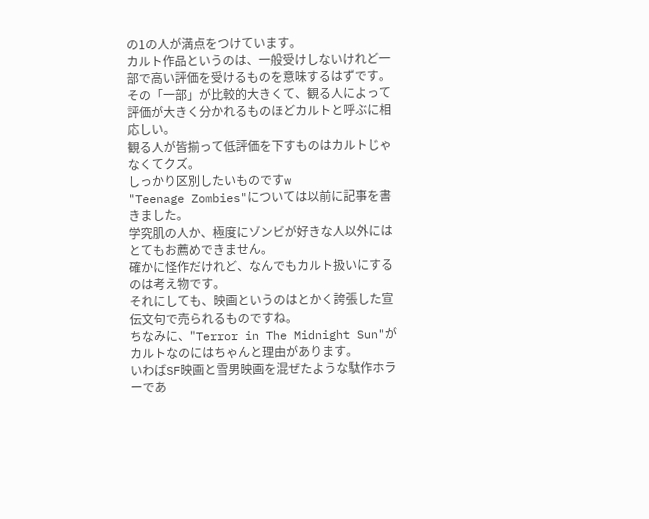の1の人が満点をつけています。
カルト作品というのは、一般受けしないけれど一部で高い評価を受けるものを意味するはずです。
その「一部」が比較的大きくて、観る人によって評価が大きく分かれるものほどカルトと呼ぶに相応しい。
観る人が皆揃って低評価を下すものはカルトじゃなくてクズ。
しっかり区別したいものですw
"Teenage Zombies"については以前に記事を書きました。
学究肌の人か、極度にゾンビが好きな人以外にはとてもお薦めできません。
確かに怪作だけれど、なんでもカルト扱いにするのは考え物です。
それにしても、映画というのはとかく誇張した宣伝文句で売られるものですね。
ちなみに、"Terror in The Midnight Sun"がカルトなのにはちゃんと理由があります。
いわばSF映画と雪男映画を混ぜたような駄作ホラーであ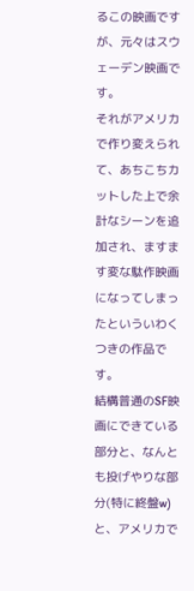るこの映画ですが、元々はスウェーデン映画です。
それがアメリカで作り変えられて、あちこちカットした上で余計なシーンを追加され、ますます変な駄作映画になってしまったといういわくつきの作品です。
結構普通のSF映画にできている部分と、なんとも投げやりな部分(特に終盤w)と、アメリカで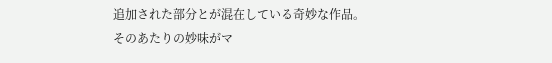追加された部分とが混在している奇妙な作品。
そのあたりの妙味がマ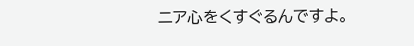ニア心をくすぐるんですよ。